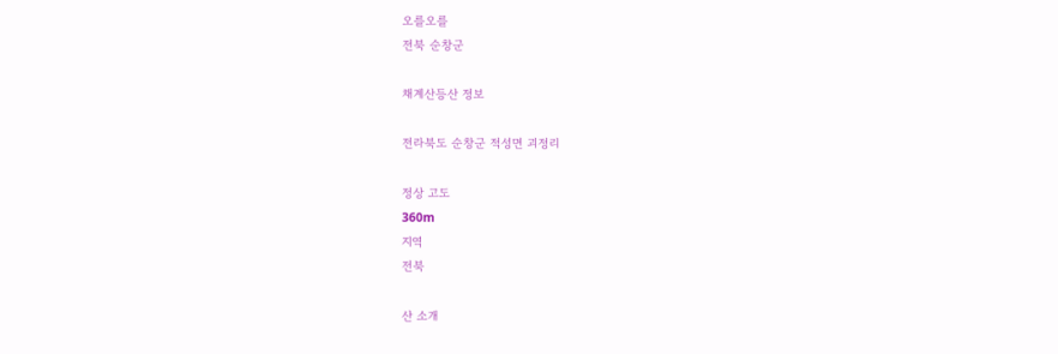오를오를
전북 순창군

채계산등산 정보

전라북도 순창군 적성면 괴정리

정상 고도
360m
지역
전북

산 소개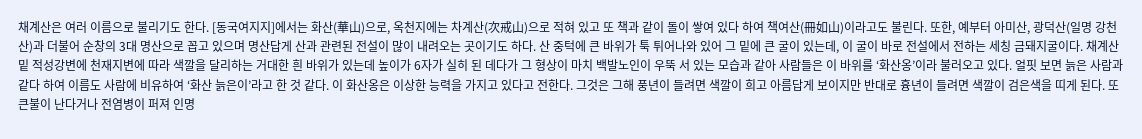채계산은 여러 이름으로 불리기도 한다. [동국여지지]에서는 화산(華山)으로, 옥천지에는 차계산(次戒山)으로 적혀 있고 또 책과 같이 돌이 쌓여 있다 하여 책여산(冊如山)이라고도 불린다. 또한, 예부터 아미산, 광덕산(일명 강천산)과 더불어 순창의 3대 명산으로 꼽고 있으며 명산답게 산과 관련된 전설이 많이 내려오는 곳이기도 하다. 산 중턱에 큰 바위가 툭 튀어나와 있어 그 밑에 큰 굴이 있는데, 이 굴이 바로 전설에서 전하는 세칭 금돼지굴이다. 채계산 밑 적성강변에 천재지변에 따라 색깔을 달리하는 거대한 흰 바위가 있는데 높이가 6자가 실히 된 데다가 그 형상이 마치 백발노인이 우뚝 서 있는 모습과 같아 사람들은 이 바위를 ‘화산옹’이라 불러오고 있다. 얼핏 보면 늙은 사람과 같다 하여 이름도 사람에 비유하여 ‘화산 늙은이’라고 한 것 같다. 이 화산옹은 이상한 능력을 가지고 있다고 전한다. 그것은 그해 풍년이 들려면 색깔이 희고 아름답게 보이지만 반대로 흉년이 들려면 색깔이 검은색을 띠게 된다. 또 큰불이 난다거나 전염병이 퍼져 인명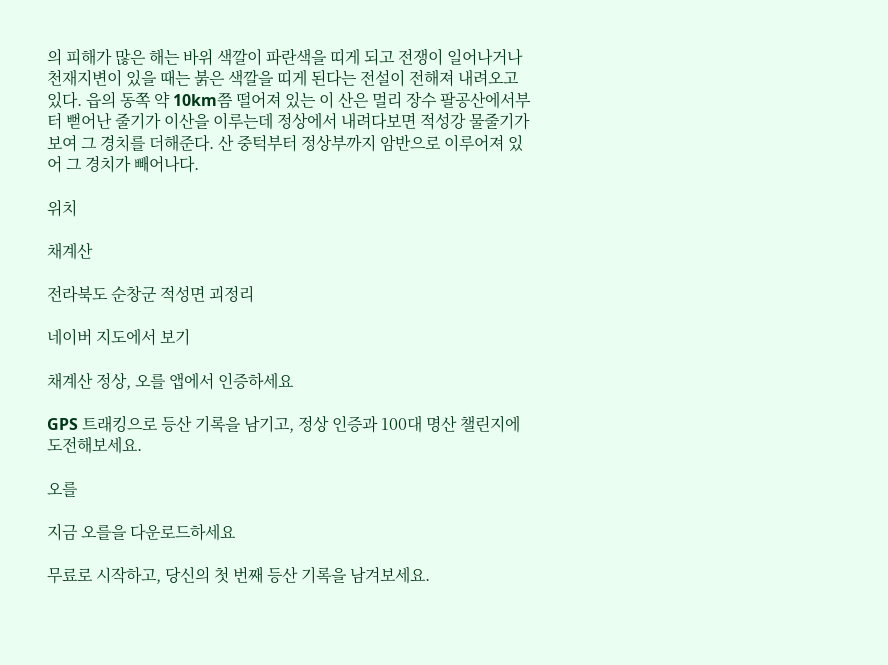의 피해가 많은 해는 바위 색깔이 파란색을 띠게 되고 전쟁이 일어나거나 천재지변이 있을 때는 붉은 색깔을 띠게 된다는 전설이 전해져 내려오고 있다. 읍의 동쪽 약 10km쯤 떨어져 있는 이 산은 멀리 장수 팔공산에서부터 뻗어난 줄기가 이산을 이루는데 정상에서 내려다보면 적성강 물줄기가 보여 그 경치를 더해준다. 산 중턱부터 정상부까지 암반으로 이루어져 있어 그 경치가 빼어나다.

위치

채계산

전라북도 순창군 적성면 괴정리

네이버 지도에서 보기

채계산 정상, 오를 앱에서 인증하세요

GPS 트래킹으로 등산 기록을 남기고, 정상 인증과 100대 명산 챌린지에 도전해보세요.

오를

지금 오를을 다운로드하세요

무료로 시작하고, 당신의 첫 번째 등산 기록을 남겨보세요.